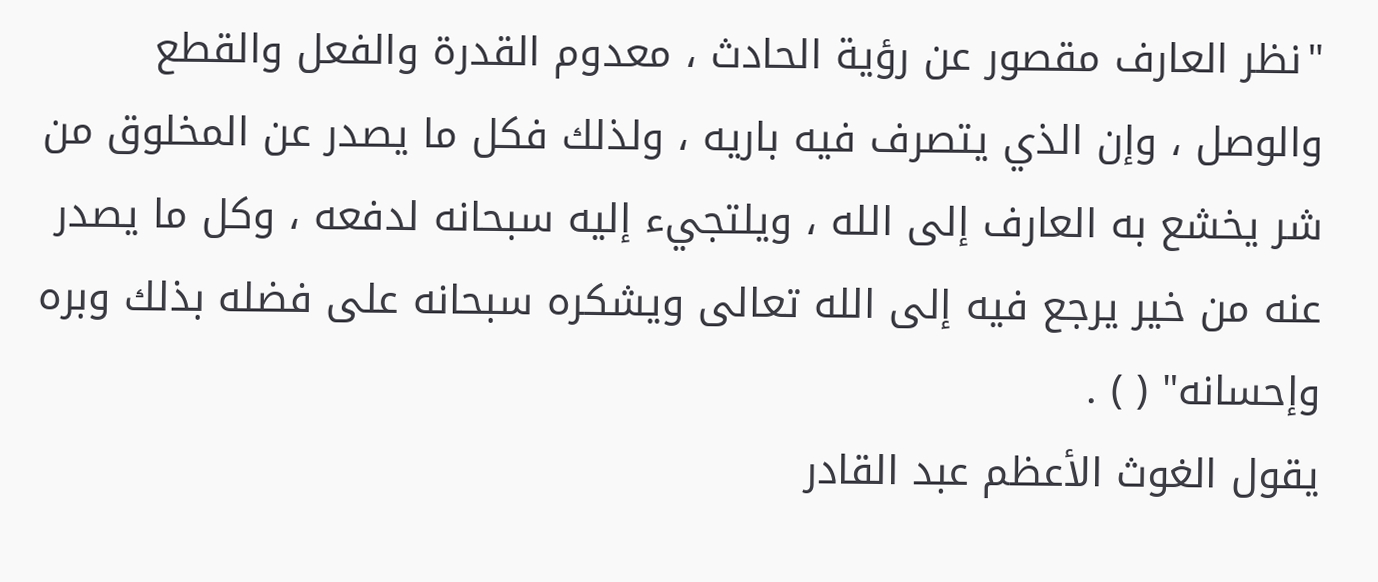"نظر العارف مقصور عن رؤية الحادث ، معدوم القدرة والفعل والقطع والوصل ، وإن الذي يتصرف فيه باريه ، ولذلك فكل ما يصدر عن المخلوق من شر يخشع به العارف إلى الله ، ويلتجيء إليه سبحانه لدفعه ، وكل ما يصدر عنه من خير يرجع فيه إلى الله تعالى ويشكره سبحانه على فضله بذلك وبره وإحسانه" ( ) .
يقول الغوث الأعظم عبد القادر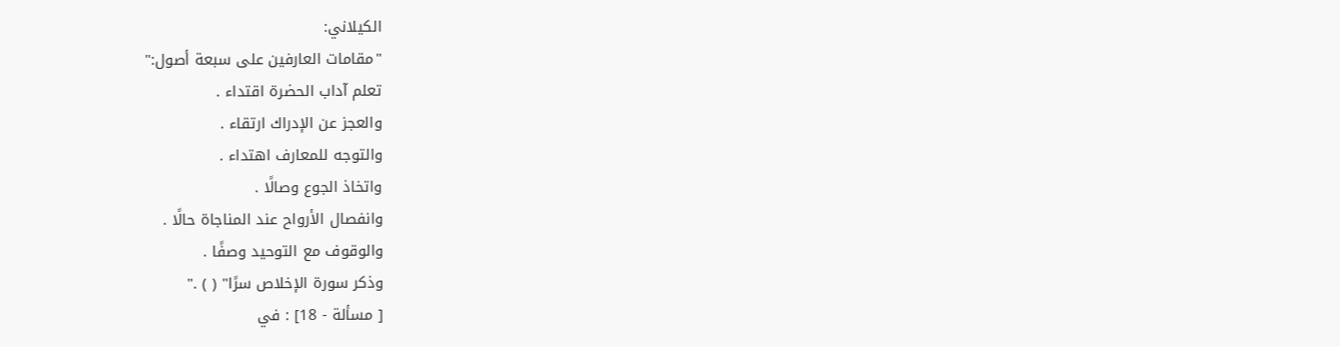الكيلاني:
"مقامات العارفين على سبعة أصول:"
تعلم آداب الحضرة اقتداء .
والعجز عن الإدراك ارتقاء .
والتوجه للمعارف اهتداء .
واتخاذ الجوع وصالًا .
وانفصال الأرواح عند المناجاة حالًا .
والوقوف مع التوحيد وصفًا .
وذكر سورة الإخلاص سرًا" ( ) ."
[ مسألة - 18] : في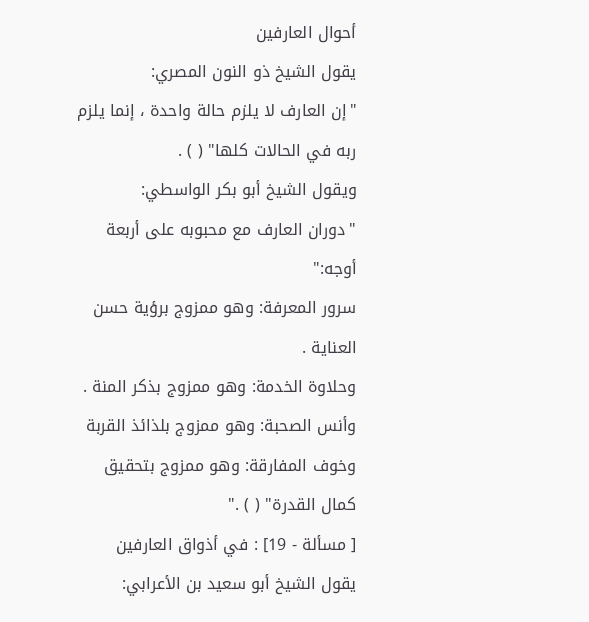أحوال العارفين
يقول الشيخ ذو النون المصري:
"إن العارف لا يلزم حالة واحدة ، إنما يلزم ربه في الحالات كلها" ( ) .
ويقول الشيخ أبو بكر الواسطي:
"دوران العارف مع محبوبه على أربعة أوجه:"
سرور المعرفة: وهو ممزوج برؤية حسن العناية .
وحلاوة الخدمة: وهو ممزوج بذكر المنة .
وأنس الصحبة: وهو ممزوج بلذائذ القربة
وخوف المفارقة: وهو ممزوج بتحقيق كمال القدرة" ( ) ."
[ مسألة - 19] : في أذواق العارفين
يقول الشيخ أبو سعيد بن الأعرابي: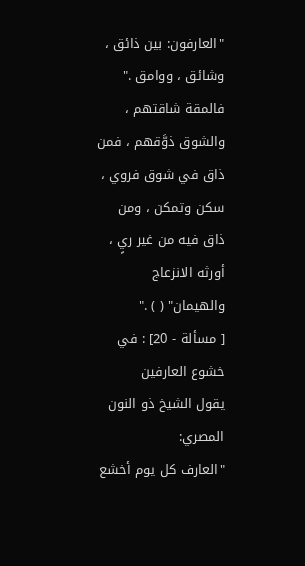"العارفون: بين ذائق ، وشائق ، ووامق ."
فالمقة شاقتهم ، والشوق ذوَّقهم ، فمن ذاق في شوق فروي ، سكن وتمكن ، ومن ذاق فيه من غير ريٍ ، أورثه الانزعاج والهيمان" ( ) ."
[ مسألة - 20] : في خشوع العارفين
يقول الشيخ ذو النون المصري:
"العارف كل يوم أخشع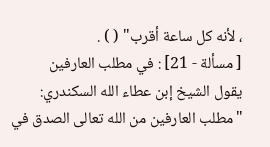، لأنه كل ساعة أقرب" ( ) .
[ مسألة - 21] : في مطلب العارفين
يقول الشيخ إبن عطاء الله السكندري:
"مطلب العارفين من الله تعالى الصدق في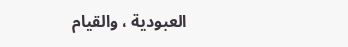العبودية ، والقيام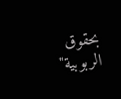بحقوق الربوبية"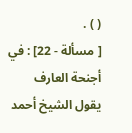( ) .
[ مسألة - 22] : في أجنحة العارف
يقول الشيخ أحمد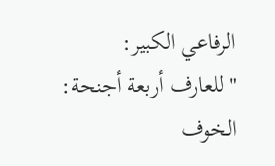الرفاعي الكبير:
"للعارف أربعة أجنحة: الخوف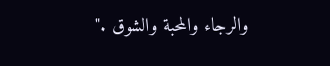والرجاء والمحبة والشوق ."